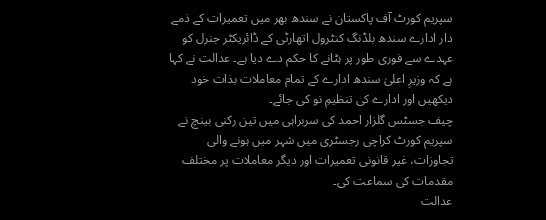سپریم کورٹ آف پاکستان نے سندھ بھر میں تعمیرات کے ذمے دار ادارے سندھ بلڈنگ کنٹرول اتھارٹی کے ڈائریکٹر جنرل کو عہدے سے فوری طور پر ہٹانے کا حکم دے دیا ہے۔ عدالت نے کہا ہے کہ وزیرِ اعلیٰ سندھ ادارے کے تمام معاملات بذات خود دیکھیں اور ادارے کی تنظیمِ نو کی جائے۔
چیف جسٹس گلزار احمد کی سربراہی میں تین رکنی بینچ نے سپریم کورٹ کراچی رجسٹری میں شہر میں ہونے والی تجاوزات، غیر قانونی تعمیرات اور دیگر معاملات پر مختلف مقدمات کی سماعت کی۔
عدالت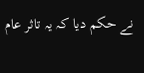نے حکم دیا کہ یہ تاثر عام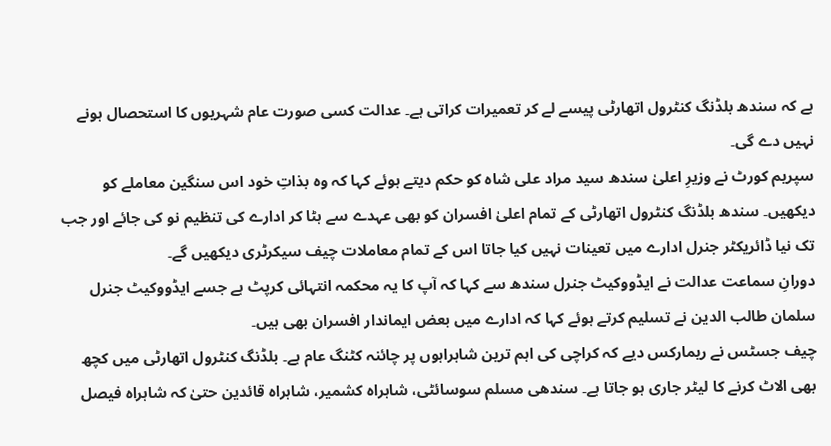ہے کہ سندھ بلڈنگ کنٹرول اتھارٹی پیسے لے کر تعمیرات کراتی ہے۔ عدالت کسی صورت عام شہریوں کا استحصال ہونے نہیں دے گی۔
سپریم کورٹ نے وزیرِ اعلیٰ سندھ سید مراد علی شاہ کو حکم دیتے ہوئے کہا کہ وہ بذاتِ خود اس سنگین معاملے کو دیکھیں۔ سندھ بلڈنگ کنٹرول اتھارٹی کے تمام اعلیٰ افسران کو بھی عہدے سے ہٹا کر ادارے کی تنظیم نو کی جائے اور جب تک نیا ڈائریکٹر جنرل ادارے میں تعینات نہیں کیا جاتا اس کے تمام معاملات چیف سیکرٹری دیکھیں گے۔
دورانِ سماعت عدالت نے ایڈووکیٹ جنرل سندھ سے کہا کہ آپ کا یہ محکمہ انتہائی کرپٹ ہے جسے ایڈووکیٹ جنرل سلمان طالب الدین نے تسلیم کرتے ہوئے کہا کہ ادارے میں بعض ایماندار افسران بھی ہیں۔
چیف جسٹس نے ریمارکس دیے کہ کراچی کی اہم ترین شاہراہوں پر چائنہ کٹنگ عام ہے۔ بلڈنگ کنٹرول اتھارٹی میں کچھ بھی الاٹ کرنے کا لیٹر جاری ہو جاتا ہے۔ سندھی مسلم سوسائٹی، شاہراہ کشمیر، شاہراہ قائدین حتیٰ کہ شاہراہ فیصل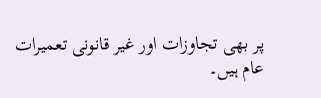پر بھی تجاوزات اور غیر قانونی تعمیرات عام ہیں۔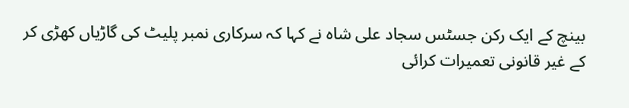بینچ کے ایک رکن جسٹس سجاد علی شاہ نے کہا کہ سرکاری نمبر پلیٹ کی گاڑیاں کھڑی کر کے غیر قانونی تعمیرات کرائی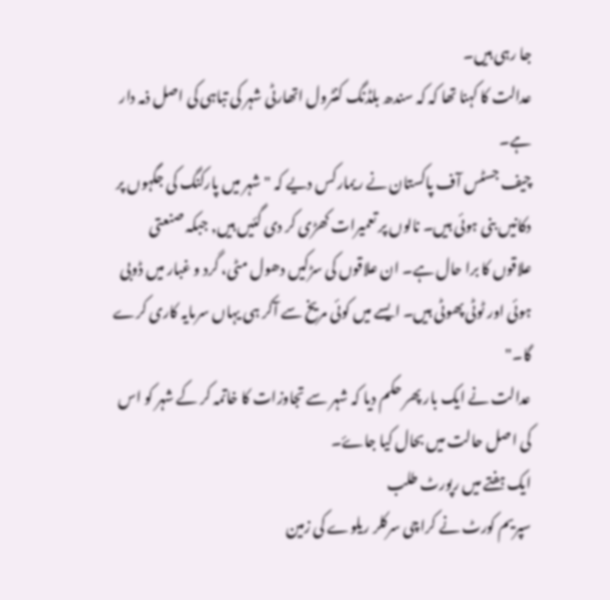جا رہی ہیں۔
عدالت کا کہنا تھا کہ کہ سندھ بلڈنگ کنٹرول اتھارٹی شہر کی تباہی کی اصل ذمہ دار ہے۔
چیف جسٹس آف پاکستان نے ریمارکس دیے کہ "شہر میں پارکنگ کی جگہوں پر دکانیں بنی ہوئی ہیں۔ نالوں پر تعمیرات کھڑی کر دی گئیں ہیں, جبکہ صنعتی علاقوں کا برا حال ہے۔ ان علاقوں کی سڑکیں دھول مٹی، گرد و غبار میں ڈوبی ہوئی اور ٹوٹی پھوٹی ہیں۔ ایسے میں کوئی مریخ سے آکر ہی یہاں سرمایہ کاری کرے گا۔"
عدالت نے ایک بار پھر حکم دیا کہ شہر سے تجاوزات کا خاتمہ کر کے شہر کو اس کی اصل حالت میں بحال کیا جاۓ۔
ایک ہفتے میں رپورٹ طلب
سپریم کورٹ نے کراچی سرکلر ریلوے کی زمین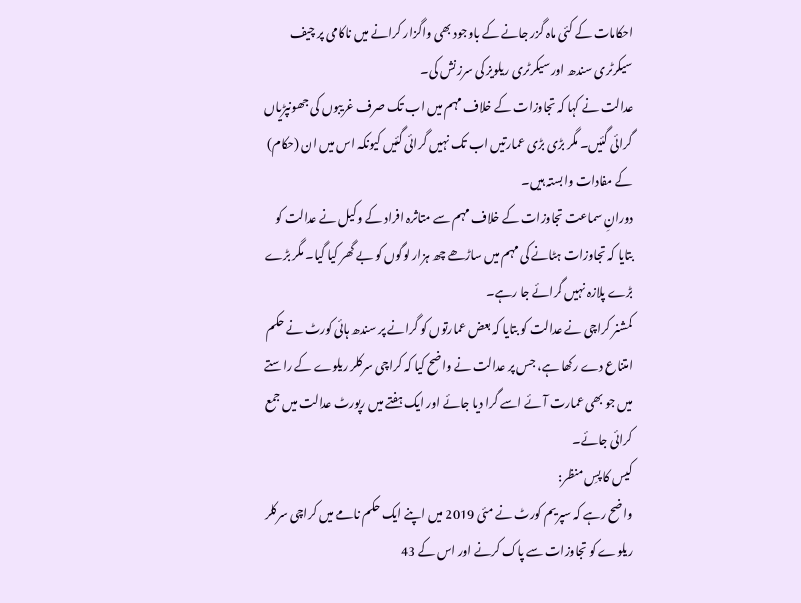احکامات کے کئی ماہ گزر جانے کے باوجود بھی واگزار کرانے میں ناکامی پر چیف سیکرٹری سندھ اور سیکرٹری ریلویز کی سرزنش کی۔
عدالت نے کہا کہ تجاوزات کے خلاف مہم میں اب تک صرف غریبوں کی جھونپڑیاں گرائی گئیں۔ مگر بڑی بڑی عمارتیں اب تک نہیں گرائی گئیں کیونکہ اس میں ان (حکام) کے مفادات وابستہ ہیں۔
دورانِ سماعت تجاوزات کے خلاف مہم سے متاثرہ افراد کے وکیل نے عدالت کو بتایا کہ تجاوزات ہٹانے کی مہم میں ساڑھے چھ ہزار لوگوں کو بے گھر کیا گیا۔ مگر بڑے بڑے پلازہ نہیں گرائے جا رہے۔
کمشنر کراچی نے عدالت کو بتایا کہ بعض عمارتوں کو گرانے پر سندھ ہائی کورٹ نے حکم امتناع دے رکھا ہے، جس پر عدالت نے واضح کیا کہ کراچی سرکلر ریلوے کے راستے میں جو بھی عمارت آئے اسے گرا دیا جائے اور ایک ہفتے میں رپورٹ عدالت میں جمع کرائی جائے۔
کیس کا پسِ منظر:
واضح رہے کہ سپریم کورٹ نے مئی 2019 میں اپنے ایک حکم نامے میں کراچی سرکلر ریلوے کو تجاوزات سے پاک کرنے اور اس کے 43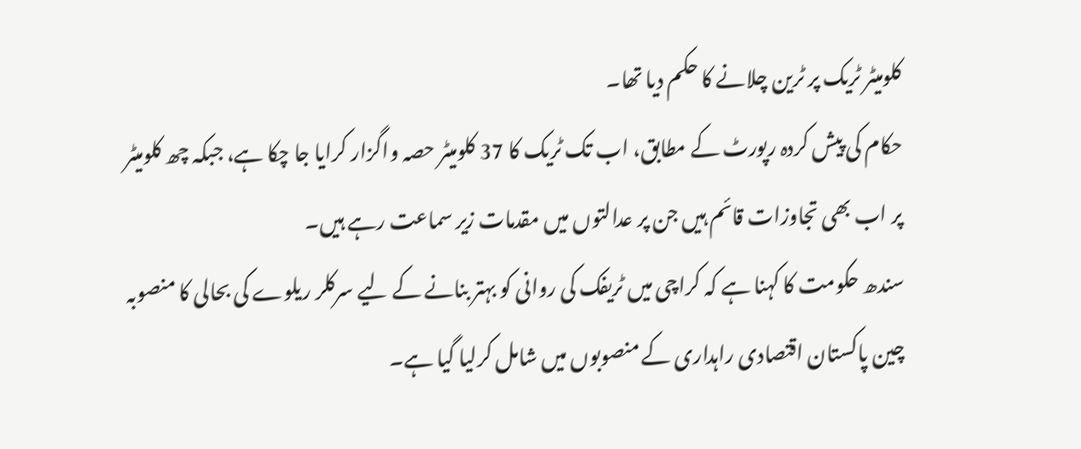کلومیٹر ٹریک پر ٹرین چلانے کا حکم دیا تھا۔
حکام کی پیش کردہ رپورٹ کے مطابق، اب تک ٹریک کا 37 کلومیٹر حصہ واگزار کرایا جا چکا ہے، جبکہ چھ کلومیٹر پر اب بھی تجاوزات قائم ہیں جن پر عدالتوں میں مقدمات زیر سماعت رہے ہیں۔
سندھ حکومت کا کہنا ہے کہ کراچی میں ٹریفک کی روانی کو بہتر بنانے کے لیے سرکلر ریلوے کی بحالی کا منصوبہ چین پاکستان اقتصادی راہداری کے منصوبوں میں شامل کرلیا گیا ہے۔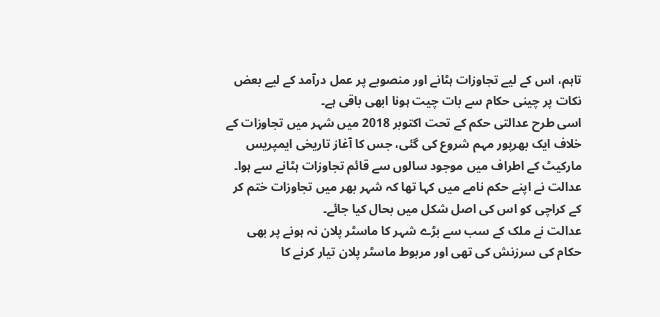تاہم، اس کے لیے تجاوزات ہٹانے اور منصوبے پر عمل درآمد کے لیے بعض نکات پر چینی حکام سے بات چیت ہونا ابھی باقی ہے۔
اسی طرح عدالتی حکم کے تحت اکتوبر 2018 میں شہر میں تجاوزات کے خلاف ایک بھرپور مہم شروع کی گئی، جس کا آغاز تاریخی ایمپریس مارکیٹ کے اطراف میں موجود سالوں سے قائم تجاوزات ہٹانے سے ہوا۔
عدالت نے اپنے حکم نامے میں کہا تھا کہ شہر بھر میں تجاوزات ختم کر کے کراچی کو اس کی اصل شکل میں بحال کیا جائے۔
عدالت نے ملک کے سب سے بڑے شہر کا ماسٹر پلان نہ ہونے پر بھی حکام کی سرزنش کی تھی اور مربوط ماسٹر پلان تیار کرنے کا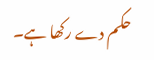حکم دے رکھا ہے۔